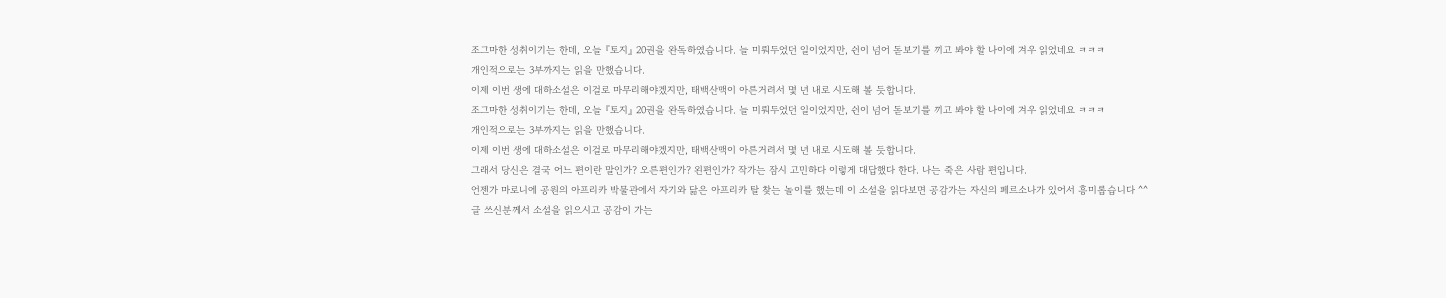조그마한 성취이기는 한데, 오늘 『토지』 20권을 완독하였습니다. 늘 미뤄두었던 일이었지만, 쉰이 넘어 돋보기를 끼고 봐야 할 나이에 겨우 읽었네요 ㅋㅋㅋ
개인적으로는 3부까지는 읽을 만했습니다.
이제 이번 생에 대하소설은 이걸로 마무리해야겠지만, 태백산맥이 아른거려서 몇 년 내로 시도해 볼 듯합니다.
조그마한 성취이기는 한데, 오늘 『토지』 20권을 완독하였습니다. 늘 미뤄두었던 일이었지만, 쉰이 넘어 돋보기를 끼고 봐야 할 나이에 겨우 읽었네요 ㅋㅋㅋ
개인적으로는 3부까지는 읽을 만했습니다.
이제 이번 생에 대하소설은 이걸로 마무리해야겠지만, 태백산맥이 아른거려서 몇 년 내로 시도해 볼 듯합니다.
그래서 당신은 결국 어느 편이란 말인가? 오른편인가? 왼편인가? 작가는 잠시 고민하다 이렇게 대답했다 한다. 나는 죽은 사람 편입니다.
언젠가 마로니에 공원의 아프리카 박물관에서 자기와 닮은 아프리카 탈 찾는 놀이를 했는데 이 소설을 읽다보면 공감가는 자신의 페르소나가 있어서 흥미롭습니다 ^^
글 쓰신분께서 소설을 읽으시고 공감이 가는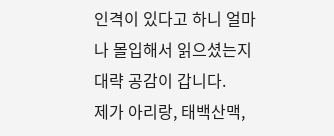인격이 있다고 하니 얼마나 몰입해서 읽으셨는지 대략 공감이 갑니다.
제가 아리랑, 태백산맥,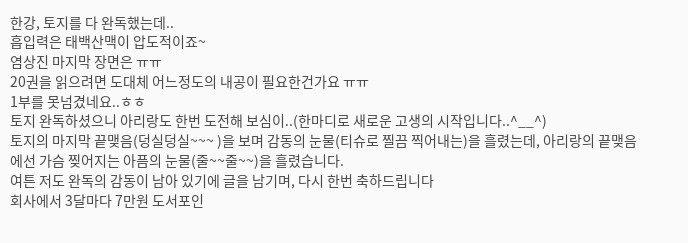한강, 토지를 다 완독했는데..
흡입력은 태백산맥이 압도적이죠~
염상진 마지막 장면은 ㅠㅠ
20권을 읽으려면 도대체 어느정도의 내공이 필요한건가요 ㅠㅠ
1부를 못넘겼네요..ㅎㅎ
토지 완독하셨으니 아리랑도 한번 도전해 보심이..(한마디로 새로운 고생의 시작입니다..^__^)
토지의 마지막 끝맺음(덩실덩실~~~ )을 보며 감동의 눈물(티슈로 찔끔 찍어내는)을 흘렸는데, 아리랑의 끝맺음에선 가슴 찢어지는 아픔의 눈물(줄~~줄~~)을 흘렸습니다.
여튼 저도 완독의 감동이 남아 있기에 글을 남기며, 다시 한번 축하드립니다
회사에서 3달마다 7만원 도서포인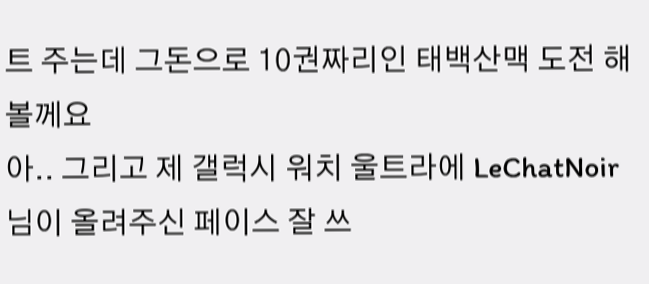트 주는데 그돈으로 10권짜리인 태백산맥 도전 해볼께요
아.. 그리고 제 갤럭시 워치 울트라에 LeChatNoir님이 올려주신 페이스 잘 쓰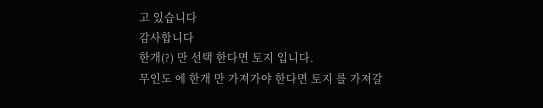고 있습니다
감사합니다
한개(?) 만 선택 한다면 토지 입니다.
무인도 에 한개 만 가져가야 한다면 토지 를 가져갈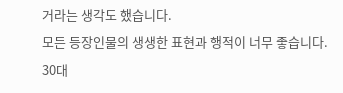거라는 생각도 했습니다.
모든 등장인물의 생생한 표현과 행적이 너무 좋습니다.
30대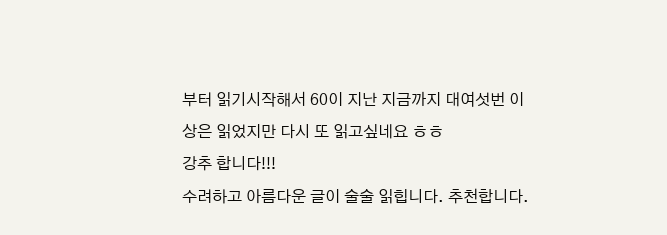부터 읽기시작해서 60이 지난 지금까지 대여섯번 이상은 읽었지만 다시 또 읽고싶네요 ㅎㅎ
강추 합니다!!!
수려하고 아름다운 글이 술술 읽힙니다. 추천합니다.